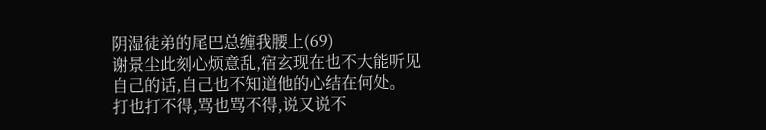阴湿徒弟的尾巴总缠我腰上(69)
谢景尘此刻心烦意乱,宿玄现在也不大能听见自己的话,自己也不知道他的心结在何处。
打也打不得,骂也骂不得,说又说不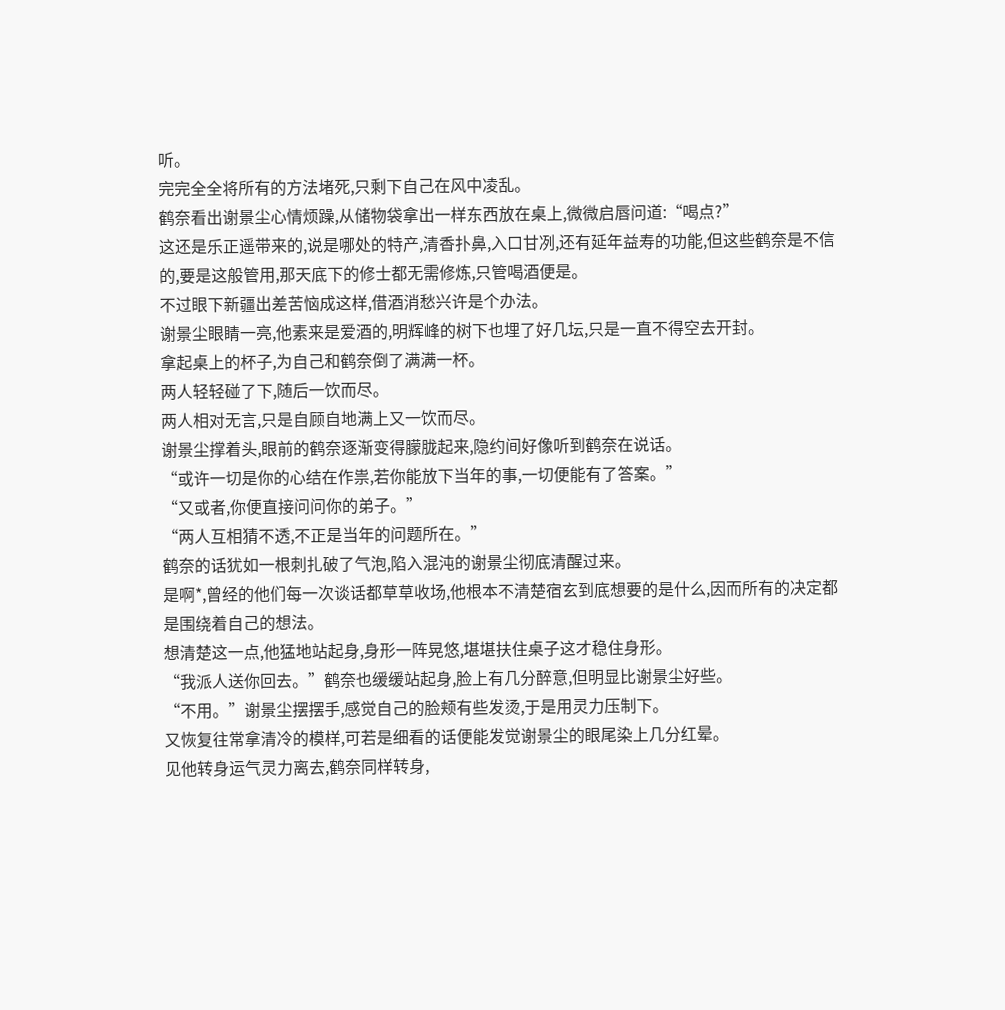听。
完完全全将所有的方法堵死,只剩下自己在风中凌乱。
鹤奈看出谢景尘心情烦躁,从储物袋拿出一样东西放在桌上,微微启唇问道:“喝点?”
这还是乐正遥带来的,说是哪处的特产,清香扑鼻,入口甘冽,还有延年益寿的功能,但这些鹤奈是不信的,要是这般管用,那天底下的修士都无需修炼,只管喝酒便是。
不过眼下新疆出差苦恼成这样,借酒消愁兴许是个办法。
谢景尘眼睛一亮,他素来是爱酒的,明辉峰的树下也埋了好几坛,只是一直不得空去开封。
拿起桌上的杯子,为自己和鹤奈倒了满满一杯。
两人轻轻碰了下,随后一饮而尽。
两人相对无言,只是自顾自地满上又一饮而尽。
谢景尘撑着头,眼前的鹤奈逐渐变得朦胧起来,隐约间好像听到鹤奈在说话。
“或许一切是你的心结在作祟,若你能放下当年的事,一切便能有了答案。”
“又或者,你便直接问问你的弟子。”
“两人互相猜不透,不正是当年的问题所在。”
鹤奈的话犹如一根刺扎破了气泡,陷入混沌的谢景尘彻底清醒过来。
是啊*,曾经的他们每一次谈话都草草收场,他根本不清楚宿玄到底想要的是什么,因而所有的决定都是围绕着自己的想法。
想清楚这一点,他猛地站起身,身形一阵晃悠,堪堪扶住桌子这才稳住身形。
“我派人送你回去。”鹤奈也缓缓站起身,脸上有几分醉意,但明显比谢景尘好些。
“不用。”谢景尘摆摆手,感觉自己的脸颊有些发烫,于是用灵力压制下。
又恢复往常拿清冷的模样,可若是细看的话便能发觉谢景尘的眼尾染上几分红晕。
见他转身运气灵力离去,鹤奈同样转身,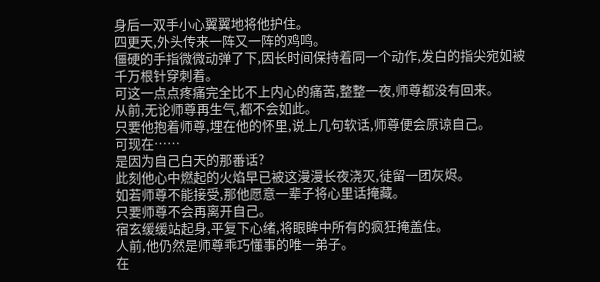身后一双手小心翼翼地将他护住。
四更天,外头传来一阵又一阵的鸡鸣。
僵硬的手指微微动弹了下,因长时间保持着同一个动作,发白的指尖宛如被千万根针穿刺着。
可这一点点疼痛完全比不上内心的痛苦,整整一夜,师尊都没有回来。
从前,无论师尊再生气,都不会如此。
只要他抱着师尊,埋在他的怀里,说上几句软话,师尊便会原谅自己。
可现在……
是因为自己白天的那番话?
此刻他心中燃起的火焰早已被这漫漫长夜浇灭,徒留一团灰烬。
如若师尊不能接受,那他愿意一辈子将心里话掩藏。
只要师尊不会再离开自己。
宿玄缓缓站起身,平复下心绪,将眼眸中所有的疯狂掩盖住。
人前,他仍然是师尊乖巧懂事的唯一弟子。
在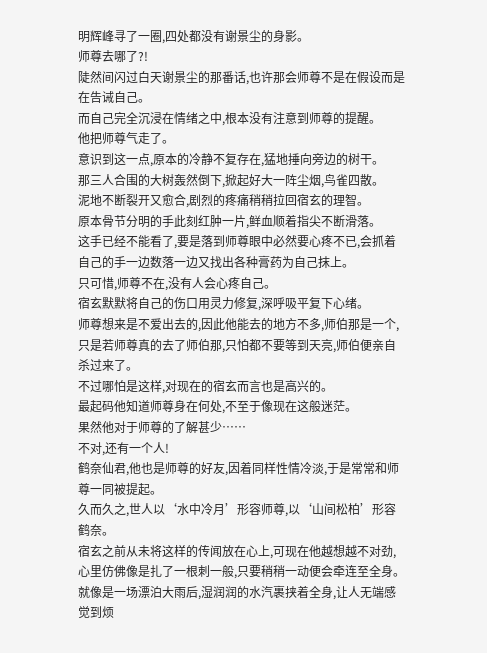明辉峰寻了一圈,四处都没有谢景尘的身影。
师尊去哪了?!
陡然间闪过白天谢景尘的那番话,也许那会师尊不是在假设而是在告诫自己。
而自己完全沉浸在情绪之中,根本没有注意到师尊的提醒。
他把师尊气走了。
意识到这一点,原本的冷静不复存在,猛地捶向旁边的树干。
那三人合围的大树轰然倒下,掀起好大一阵尘烟,鸟雀四散。
泥地不断裂开又愈合,剧烈的疼痛稍稍拉回宿玄的理智。
原本骨节分明的手此刻红肿一片,鲜血顺着指尖不断滑落。
这手已经不能看了,要是落到师尊眼中必然要心疼不已,会抓着自己的手一边数落一边又找出各种膏药为自己抹上。
只可惜,师尊不在,没有人会心疼自己。
宿玄默默将自己的伤口用灵力修复,深呼吸平复下心绪。
师尊想来是不爱出去的,因此他能去的地方不多,师伯那是一个,只是若师尊真的去了师伯那,只怕都不要等到天亮,师伯便亲自杀过来了。
不过哪怕是这样,对现在的宿玄而言也是高兴的。
最起码他知道师尊身在何处,不至于像现在这般迷茫。
果然他对于师尊的了解甚少……
不对,还有一个人!
鹤奈仙君,他也是师尊的好友,因着同样性情冷淡,于是常常和师尊一同被提起。
久而久之,世人以‘水中冷月’形容师尊,以‘山间松柏’形容鹤奈。
宿玄之前从未将这样的传闻放在心上,可现在他越想越不对劲,心里仿佛像是扎了一根刺一般,只要稍稍一动便会牵连至全身。
就像是一场漂泊大雨后,湿润润的水汽裹挟着全身,让人无端感觉到烦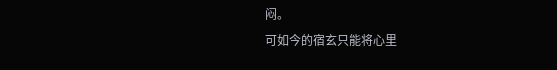闷。
可如今的宿玄只能将心里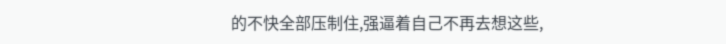的不快全部压制住,强逼着自己不再去想这些,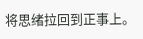将思绪拉回到正事上。